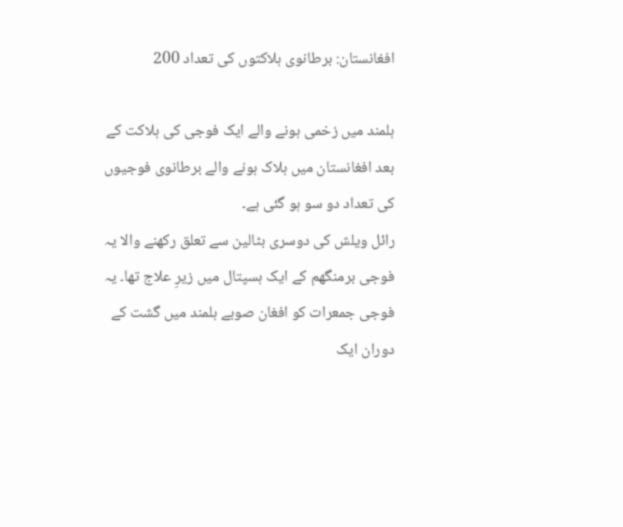افغانستان: برطانوی ہلاکتوں کی تعداد 200

ہلمند میں زخمی ہونے والے ایک فوجی کی ہلاکت کے بعد افغانستان میں ہلاک ہونے والے برطانوی فوجیوں کی تعداد دو سو ہو گئی ہے۔
رائل ویلش کی دوسری بٹالین سے تعلق رکھنے والا یہ فوجی برمنگھم کے ایک ہسپتال میں زیرِ علاج تھا۔ یہ فوجی جمعرات کو افغان صوبے ہلمند میں گشت کے دوران ایک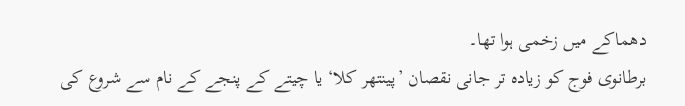دھماکے میں زخمی ہوا تھا۔
برطانوی فوج کو زیادہ تر جانی نقصان ’پینتھر کلا‘ یا چیتے کے پنجے کے نام سے شروع کی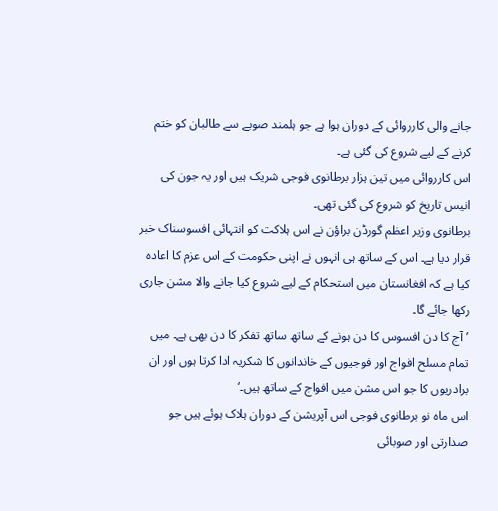جانے والی کارروائی کے دوران ہوا ہے جو ہلمند صوبے سے طالبان کو ختم کرنے کے لیے شروع کی گئی ہے۔
اس کارروائی میں تین ہزار برطانوی فوجی شریک ہیں اور یہ جون کی انیس تاریخ کو شروع کی گئی تھی۔
برطانوی وزیر اعظم گورڈن براؤن نے اس ہلاکت کو انتہائی افسوسناک خبر قرار دیا ہے۔ اس کے ساتھ ہی انہوں نے اپنی حکومت کے اس عزم کا اعادہ کیا ہے کہ افغانستان میں استحکام کے لیے شروع کیا جانے والا مشن جاری رکھا جائے گا۔
’آج کا دن افسوس کا دن ہونے کے ساتھ ساتھ تفکر کا دن بھی ہے۔ میں تمام مسلح افواج اور فوجیوں کے خاندانوں کا شکریہ ادا کرتا ہوں اور ان برادریوں کا جو اس مشن میں افواج کے ساتھ ہیں۔‘
اس ماہ نو برطانوی فوجی اس آپریشن کے دوران ہلاک ہوئے ہیں جو صدارتی اور صوبائی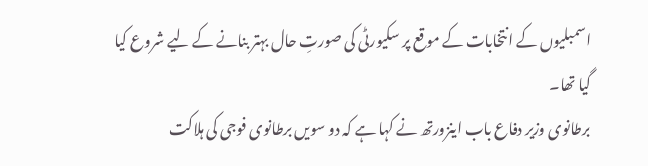اسمبلیوں کے انتخابات کے موقع پر سکیورٹی کی صورتِ حال بہتر بنانے کے لیے شروع کیا گیا تھا۔
برطانوی وزیر دفاع باب اینزورتھ نے کہا ہے کہ دو سویں برطانوی فوجی کی ہلاکت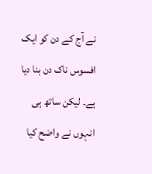نے آج کے دن کو ایک افسوس ناک دن بنا دیا ہے۔ لیکن ساتھ ہی انہوں نے واضح کیا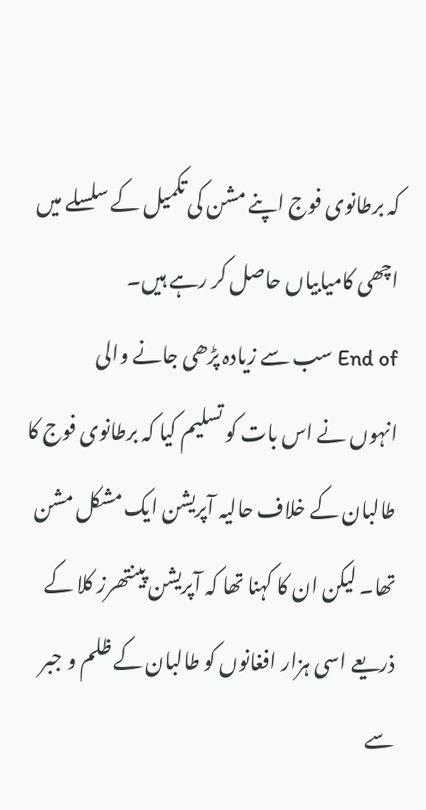کہ برطانوی فوج اپنے مشن کی تکمیل کے سلسلے میں اچھی کامیابیاں حاصل کر رہے ہیں۔
End of سب سے زیادہ پڑھی جانے والی
انہوں نے اس بات کو تسلیم کیا کہ برطانوی فوج کا طالبان کے خلاف حالیہ آپریشن ایک مشکل مشن تھا۔ لیکن ان کا کہنا تھا کہ آپریشن پینتھرز کلا کے ذریعے اسی ہزار افغانوں کو طالبان کے ظلم و جبر سے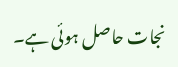نجات حاصل ہوئی ہے۔